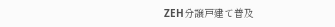ZEH分譲戸建て普及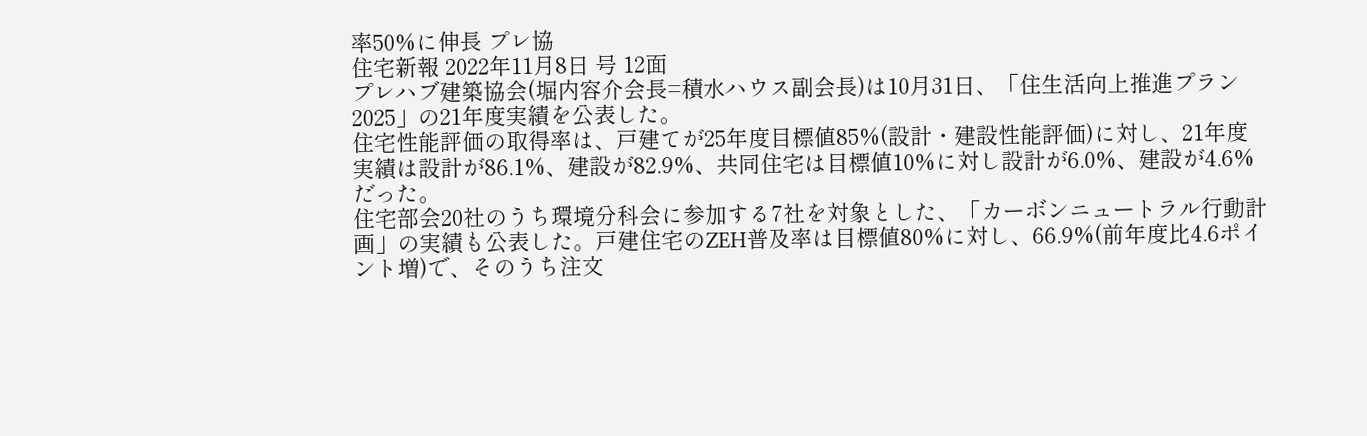率50%に伸長 プレ協
住宅新報 2022年11月8日 号 12面
プレハブ建築協会(堀内容介会長=積水ハウス副会長)は10月31日、「住生活向上推進プラン2025」の21年度実績を公表した。
住宅性能評価の取得率は、戸建てが25年度目標値85%(設計・建設性能評価)に対し、21年度実績は設計が86.1%、建設が82.9%、共同住宅は目標値10%に対し設計が6.0%、建設が4.6%だった。
住宅部会20社のうち環境分科会に参加する7社を対象とした、「カーボンニュートラル行動計画」の実績も公表した。戸建住宅のZEH普及率は目標値80%に対し、66.9%(前年度比4.6ポイント増)で、そのうち注文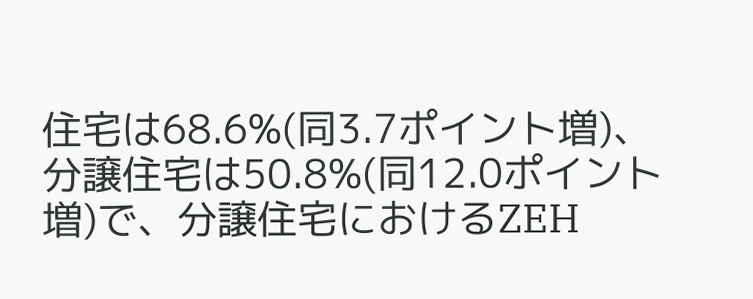住宅は68.6%(同3.7ポイント増)、分譲住宅は50.8%(同12.0ポイント増)で、分譲住宅におけるZEH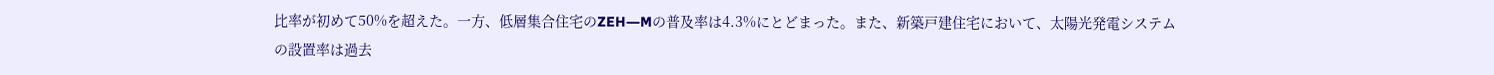比率が初めて50%を超えた。一方、低層集合住宅のZEH―Mの普及率は4.3%にとどまった。また、新築戸建住宅において、太陽光発電システムの設置率は過去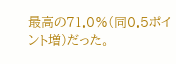最高の71.0%(同0.5ポイント増)だった。